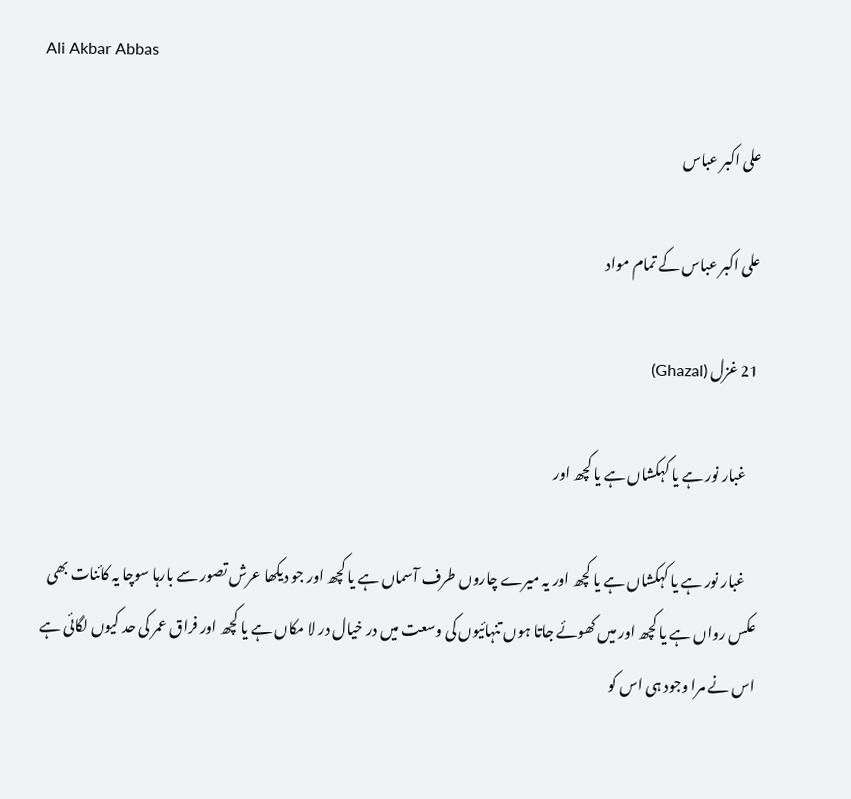Ali Akbar Abbas

علی اکبر عباس

علی اکبر عباس کے تمام مواد

21 غزل (Ghazal)

    غبار نور ہے یا کہکشاں ہے یا کچھ اور

    غبار نور ہے یا کہکشاں ہے یا کچھ اور یہ میرے چاروں طرف آسماں ہے یا کچھ اور جو دیکھا عرش تصور سے بارہا سوچا یہ کائنات بھی عکس رواں ہے یا کچھ اور میں کھوئے جاتا ہوں تنہائیوں کی وسعت میں در خیال در لا مکاں ہے یا کچھ اور فراق عمر کی حد کیوں لگائی ہے اس نے مرا وجود ہی اس کو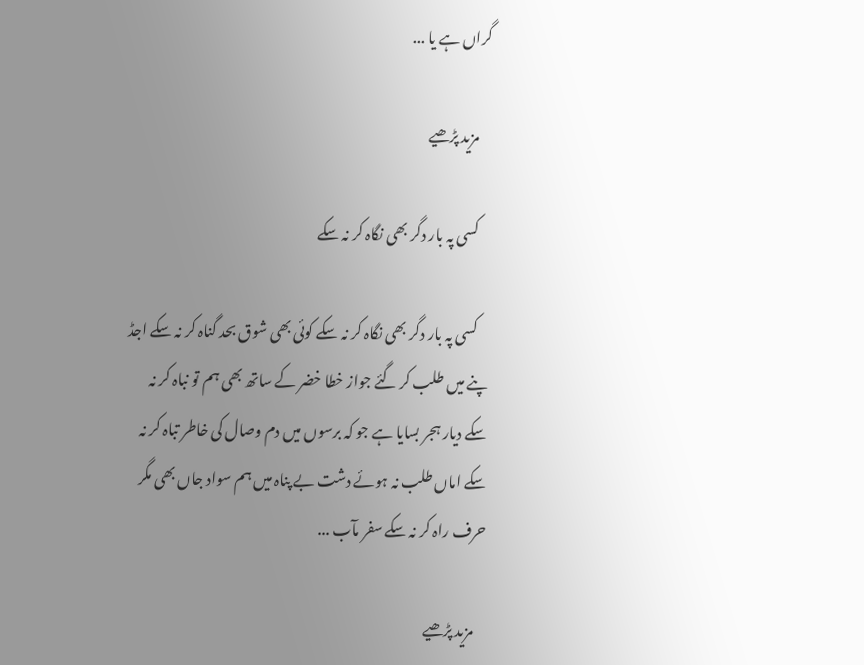گراں ہے یا ...

    مزید پڑھیے

    کسی پہ بار دگر بھی نگاہ کر نہ سکے

    کسی پہ بار دگر بھی نگاہ کر نہ سکے کوئی بھی شوق بحد گناہ کر نہ سکے اجڈ پنے میں طلب کر گئے جواز خطا خضر کے ساتھ بھی ہم تو نباہ کر نہ سکے دیار ہجر بسایا ہے جو کہ برسوں میں دم وصال کی خاطر تباہ کر نہ سکے اماں طلب نہ ہوئے دشت بے پناہ میں ہم سواد جاں بھی مگر حرف راہ کر نہ سکے سفر مآب ...

    مزید پڑھیے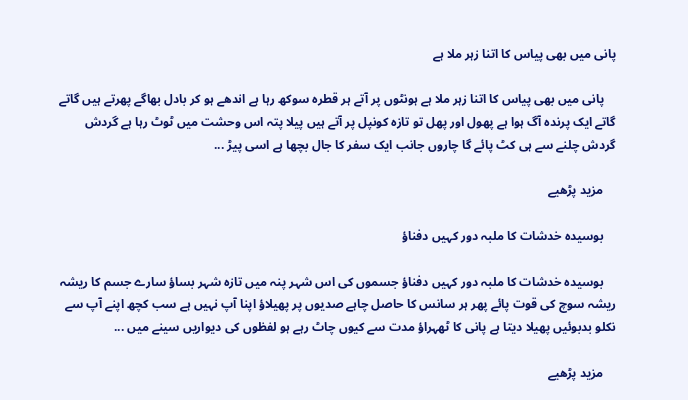پانی میں بھی پیاس کا اتنا زہر ملا ہے

    پانی میں بھی پیاس کا اتنا زہر ملا ہے ہونٹوں پر آتے ہر قطرہ سوکھ رہا ہے اندھے ہو کر بادل بھاگے پھرتے ہیں گاتے گاتے ایک پرندہ آگ ہوا ہے پھول اور پھل تو تازہ کونپل پر آتے ہیں پیلا پتہ اس وحشت میں ٹوٹ رہا ہے گردش گردش چلنے سے ہی کٹ پائے گا چاروں جانب ایک سفر کا جال بچھا ہے اسی پیڑ ...

    مزید پڑھیے

    بوسیدہ خدشات کا ملبہ دور کہیں دفناؤ

    بوسیدہ خدشات کا ملبہ دور کہیں دفناؤ جسموں کی اس شہر پنہ میں تازہ شہر بساؤ سارے جسم کا ریشہ ریشہ سوچ کی قوت پائے پھر ہر سانس کا حاصل چاہے صدیوں پر پھیلاؤ اپنا آپ نہیں ہے سب کچھ اپنے آپ سے نکلو بدبوئیں پھیلا دیتا ہے پانی کا ٹھہراؤ مدت سے کیوں چاٹ رہے ہو لفظوں کی دیواریں سینے میں ...

    مزید پڑھیے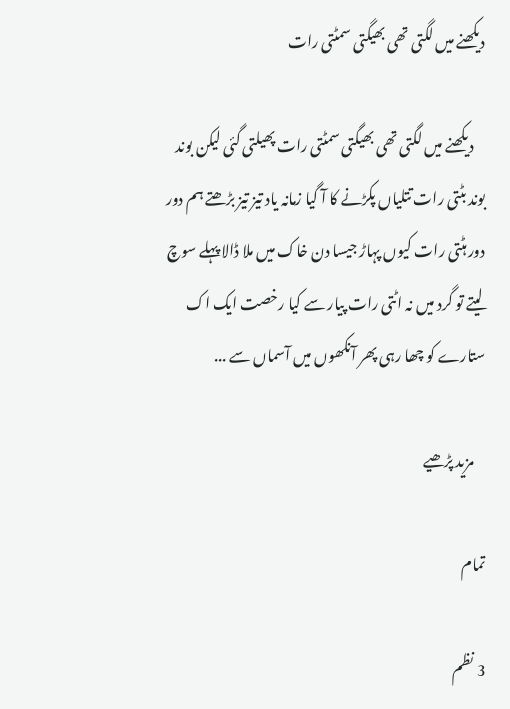دیکھنے میں لگتی تھی بھیگتی سمٹتی رات

    دیکھنے میں لگتی تھی بھیگتی سمٹتی رات پھیلتی گئی لیکن بوند بوند بٹتی رات تتلیاں پکڑنے کا آ گیا زمانہ یاد تیز تیز بڑھتے ہم دور دور ہٹتی رات کیوں پہاڑ جیسا دن خاک میں ملا ڈالا پہلے سوچ لیتے تو گرد میں نہ اٹتی رات پیار سے کیا رخصت ایک اک ستارے کو چھا رہی پھر آنکھوں میں آسماں سے ...

    مزید پڑھیے

تمام

3 نظم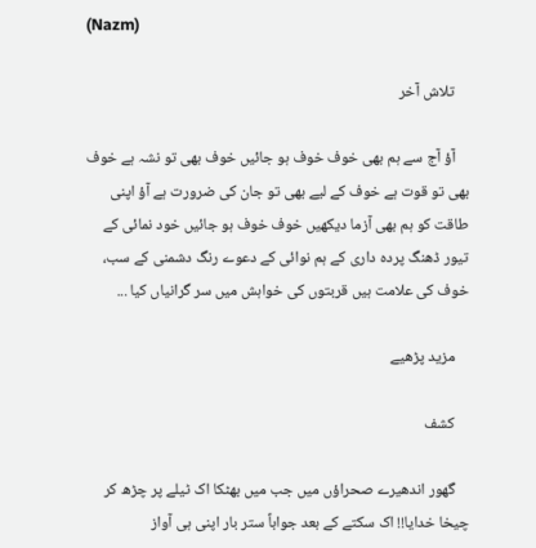(Nazm)

    تلاش آخر

    آؤ آج سے ہم بھی خوف خوف ہو جائیں خوف بھی تو نشہ ہے خوف بھی تو قوت ہے خوف کے لیے بھی تو جان کی ضرورت ہے آؤ اپنی طاقت کو ہم بھی آزما دیکھیں خوف خوف ہو جائیں خود نمائی کے تیور ڈھنگ پردہ داری کے ہم نوائی کے دعوے رنگ دشمنی کے سب، خوف کی علامت ہیں قربتوں کی خواہش میں سر گرانیاں کیا ...

    مزید پڑھیے

    کشف

    گھور اندھیرے صحراؤں میں جب میں بھٹکا اک ٹیلے پر چڑھ کر چیخا خدایا!! اک سکتے کے بعد جواباً ستر بار اپنی ہی آواز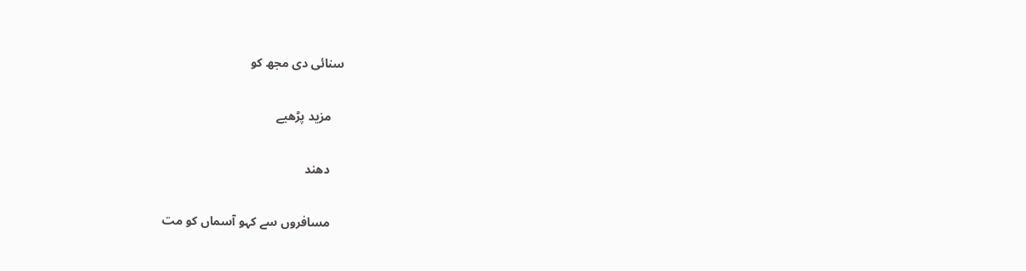سنائی دی مجھ کو

    مزید پڑھیے

    دھند

    مسافروں سے کہو آسماں کو مت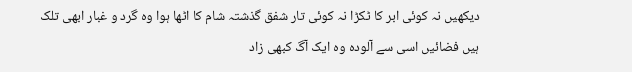دیکھیں نہ کوئی ابر کا ٹکڑا نہ کوئی تار شفق گذشتہ شام کا اٹھا ہوا وہ گرد و غبار ابھی تلک ہیں فضائیں اسی سے آلودہ وہ ایک آگ کبھی زاد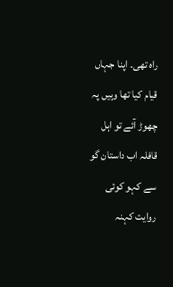راہ تھی۔ اپنا جہاں قیام کیا تھا وہیں پہ چھوڑ آئے تو اہل قافلہ اب داستان گو سے کہو کوئی روایت کہنہ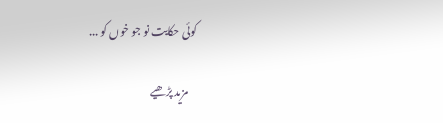کوئی حکایت نو جو خوں کو ...

    مزید پڑھیے